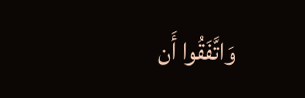وَاتَّفَقُوا أَن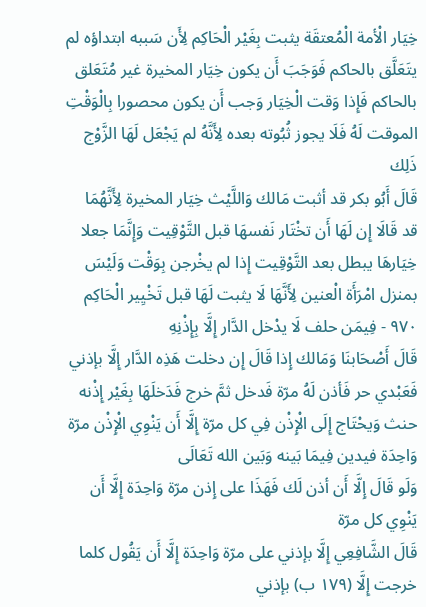خِيَار الْأمة الْمُعتقَة يثبت بِغَيْر الْحَاكِم لِأَن سَببه ابتداؤه لم يتَعَلَّق بالحاكم فَوَجَبَ أَن يكون خِيَار المخيرة غير مُتَعَلق بالحاكم فَإِذا وَقت الْخِيَار وَجب أَن يكون محصورا بِالْوَقْتِ الموقت لَهُ فَلَا يجوز ثُبُوته بعده لِأَنَّهُ لم يَجْعَل لَهَا الزَّوْج ذَلِك
قَالَ أَبُو بكر قد أثبت مَالك وَاللَّيْث خِيَار المخيرة لِأَنَّهُمَا قد قَالَا إِن لَهَا أَن تخْتَار نَفسهَا قبل التَّوْقِيت وَإِنَّمَا جعلا خِيَارهَا يبطل بعد التَّوْقِيت إِذا لم يخْرجن بِوَقْت وَلَيْسَ بمنزل امْرَأَة الْعنين لِأَنَّهَا لَا يثبت لَهَا قبل تَخْيِير الْحَاكِم
٩٧٠ - فِيمَن حلف لَا يدْخل الدَّار إِلَّا بِإِذْنِهِ
قَالَ أَصْحَابنَا وَمَالك إِذا قَالَ إِن دخلت هَذِه الدَّار إِلَّا بإذني فَعَبْدي حر فَأذن لَهُ مرّة فَدخل ثمَّ خرج فَدَخلَهَا بِغَيْر إِذْنه حنث وَيحْتَاج إِلَى الْإِذْن فِي كل مرّة إِلَّا أَن يَنْوِي الْإِذْن مرّة وَاحِدَة فيدين فِيمَا بَينه وَبَين الله تَعَالَى
وَلَو قَالَ إِلَّا أَن أذن لَك فَهَذَا على إِذن مرّة وَاحِدَة إِلَّا أَن يَنْوِي كل مرّة
قَالَ الشَّافِعِي إِلَّا بإذني على مرّة وَاحِدَة إِلَّا أَن يَقُول كلما خرجت إِلَّا (١٧٩ ب) بإذني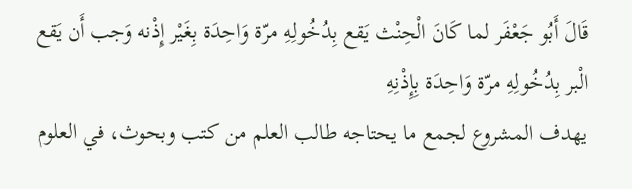قَالَ أَبُو جَعْفَر لما كَانَ الْحِنْث يَقع بِدُخُولِهِ مرّة وَاحِدَة بِغَيْر إِذْنه وَجب أَن يَقع الْبر بِدُخُولِهِ مرّة وَاحِدَة بِإِذْنِهِ
يهدف المشروع لجمع ما يحتاجه طالب العلم من كتب وبحوث، في العلوم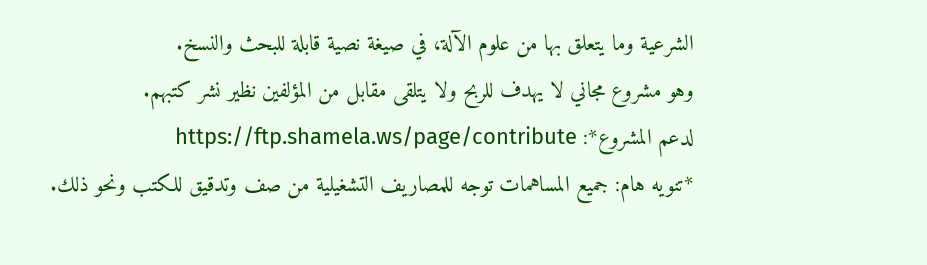الشرعية وما يتعلق بها من علوم الآلة، في صيغة نصية قابلة للبحث والنسخ.
وهو مشروع مجاني لا يهدف للربح ولا يتلقى مقابل من المؤلفين نظير نشر كتبهم.
لدعم المشروع*: https://ftp.shamela.ws/page/contribute
*تنويه هام: جميع المساهمات توجه للمصاريف التشغيلية من صف وتدقيق للكتب ونحو ذلك.